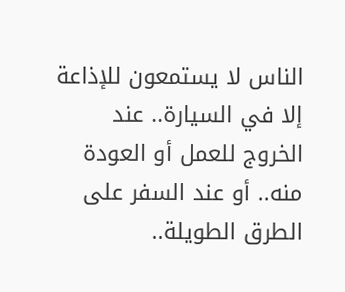الناس لا يستمعون للإذاعة إلا في السيارة.. عند الخروج للعمل أو العودة منه.. أو عند السفر على الطرق الطويلة..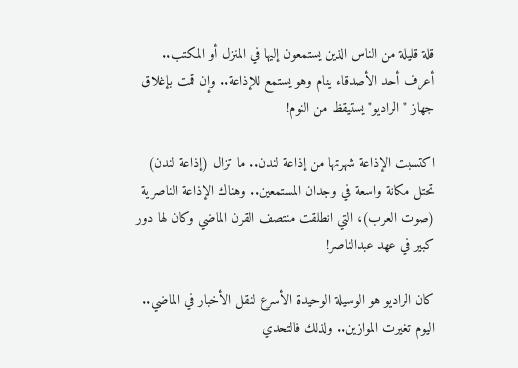قلة قليلة من الناس الذين يستمعون إليها في المنزل أو المكتب.. أعرف أحد الأصدقاء ينام وهو يستمع للإذاعة.. وإن قمت بإغلاق جهاز "الراديو" يستيقظ من النوم!

اكتسبت الإذاعة شهرتها من إذاعة لندن.. ما تزال (إذاعة لندن) تحتل مكانة واسعة في وجدان المستمعين.. وهناك الإذاعة الناصرية (صوت العرب)، التي انطلقت منتصف القرن الماضي وكان لها دور كبير في عهد عبدالناصر!

كان الراديو هو الوسيلة الوحيدة الأسرع لنقل الأخبار في الماضي.. اليوم تغيرت الموازين.. ولذلك فالتحدي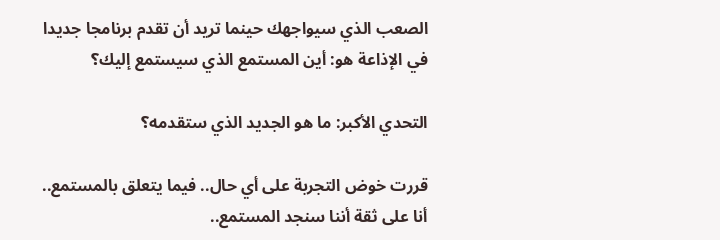الصعب الذي سيواجهك حينما تريد أن تقدم برنامجا جديدا في الإذاعة هو: أين المستمع الذي سيستمع إليك؟

التحدي الأكبر: ما هو الجديد الذي ستقدمه؟

قررت خوض التجربة على أي حال.. فيما يتعلق بالمستمع.. أنا على ثقة أننا سنجد المستمع..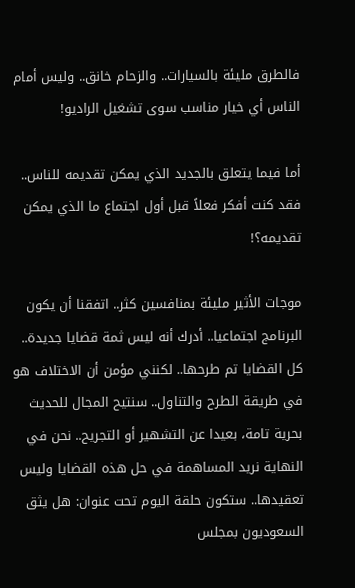فالطرق مليئة بالسيارات.. والزحام خانق.. وليس أمام الناس أي خيار مناسب سوى تشغيل الراديو!

أما فيما يتعلق بالجديد الذي يمكن تقديمه للناس.. فقد كنت أفكر فعلاً قبل أول اجتماع ما الذي يمكن تقديمه؟!

موجات الأثير مليئة بمنافسين كثر.. اتفقنا أن يكون البرنامج اجتماعيا.. أدرك أنه ليس ثمة قضايا جديدة.. كل القضايا تم طرحها.. لكنني مؤمن أن الاختلاف هو في طريقة الطرح والتناول.. سنتيح المجال للحديث بحرية تامة، بعيدا عن التشهير أو التجريح.. نحن في النهاية نريد المساهمة في حل هذه القضايا وليس تعقيدها.. ستكون حلقة اليوم تحت عنوان: هل يثق السعوديون بمجلس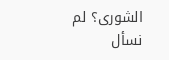الشورى؟ لم نسأل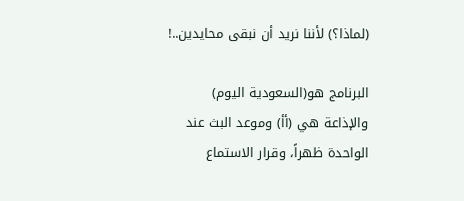(لماذا؟) لأننا نريد أن نبقى محايدين..!

البرنامج هو(السعودية اليوم) والإذاعة هي (أأ) وموعد البث عند الواحدة ظهراً، وقرار الاستماع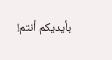بأيديكم أنتم!